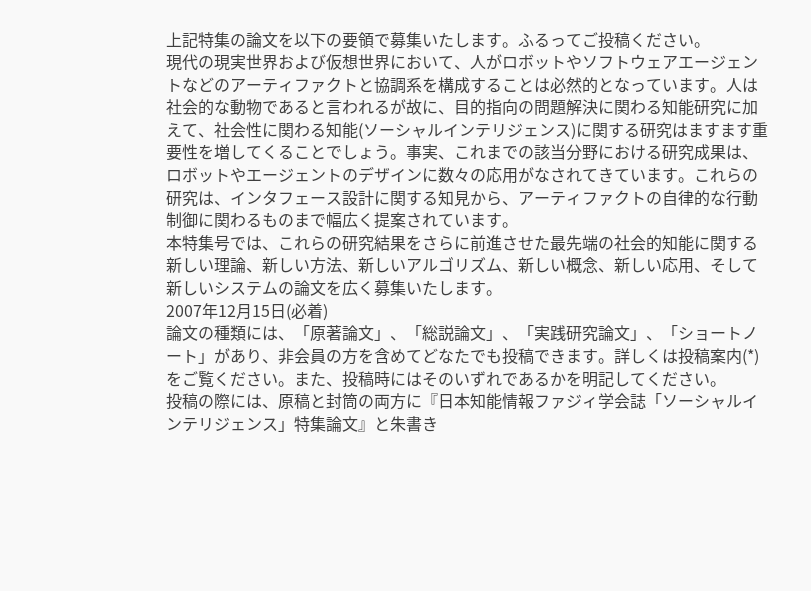上記特集の論文を以下の要領で募集いたします。ふるってご投稿ください。
現代の現実世界および仮想世界において、人がロボットやソフトウェアエージェントなどのアーティファクトと協調系を構成することは必然的となっています。人は社会的な動物であると言われるが故に、目的指向の問題解決に関わる知能研究に加えて、社会性に関わる知能(ソーシャルインテリジェンス)に関する研究はますます重要性を増してくることでしょう。事実、これまでの該当分野における研究成果は、ロボットやエージェントのデザインに数々の応用がなされてきています。これらの研究は、インタフェース設計に関する知見から、アーティファクトの自律的な行動制御に関わるものまで幅広く提案されています。
本特集号では、これらの研究結果をさらに前進させた最先端の社会的知能に関する新しい理論、新しい方法、新しいアルゴリズム、新しい概念、新しい応用、そして新しいシステムの論文を広く募集いたします。
2007年12月15日(必着)
論文の種類には、「原著論文」、「総説論文」、「実践研究論文」、「ショートノート」があり、非会員の方を含めてどなたでも投稿できます。詳しくは投稿案内(*)をご覧ください。また、投稿時にはそのいずれであるかを明記してください。
投稿の際には、原稿と封筒の両方に『日本知能情報ファジィ学会誌「ソーシャルインテリジェンス」特集論文』と朱書き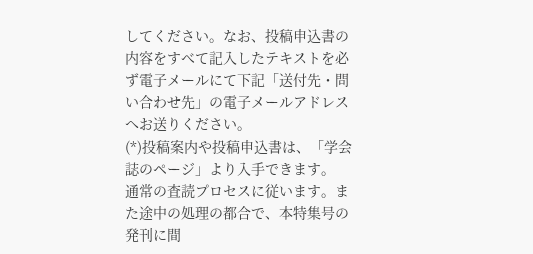してください。なお、投稿申込書の内容をすべて記入したテキストを必ず電子メールにて下記「送付先・問い合わせ先」の電子メールアドレスへお送りください。
(*)投稿案内や投稿申込書は、「学会誌のページ」より入手できます。
通常の査読プロセスに従います。また途中の処理の都合で、本特集号の発刊に間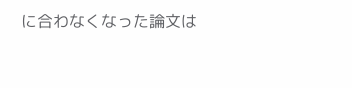に合わなくなった論文は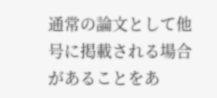通常の論文として他号に掲載される場合があることをあ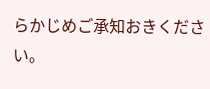らかじめご承知おきください。